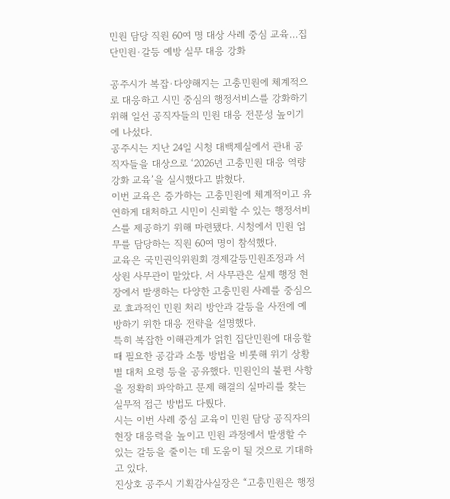민원 담당 직원 60여 명 대상 사례 중심 교육…집단민원·갈등 예방 실무 대응 강화

공주시가 복잡·다양해지는 고충민원에 체계적으로 대응하고 시민 중심의 행정서비스를 강화하기 위해 일선 공직자들의 민원 대응 전문성 높이기에 나섰다.
공주시는 지난 24일 시청 대백제실에서 관내 공직자들을 대상으로 ‘2026년 고충민원 대응 역량 강화 교육’을 실시했다고 밝혔다.
이번 교육은 증가하는 고충민원에 체계적이고 유연하게 대처하고 시민이 신뢰할 수 있는 행정서비스를 제공하기 위해 마련됐다. 시청에서 민원 업무를 담당하는 직원 60여 명이 참석했다.
교육은 국민권익위원회 경제갈등민원조정과 서상원 사무관이 맡았다. 서 사무관은 실제 행정 현장에서 발생하는 다양한 고충민원 사례를 중심으로 효과적인 민원 처리 방안과 갈등을 사전에 예방하기 위한 대응 전략을 설명했다.
특히 복잡한 이해관계가 얽힌 집단민원에 대응할 때 필요한 공감과 소통 방법을 비롯해 위기 상황별 대처 요령 등을 공유했다. 민원인의 불편 사항을 정확히 파악하고 문제 해결의 실마리를 찾는 실무적 접근 방법도 다뤘다.
시는 이번 사례 중심 교육이 민원 담당 공직자의 현장 대응력을 높이고 민원 과정에서 발생할 수 있는 갈등을 줄이는 데 도움이 될 것으로 기대하고 있다.
진상호 공주시 기획감사실장은 “고충민원은 행정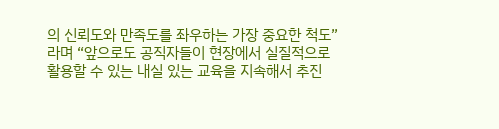의 신뢰도와 만족도를 좌우하는 가장 중요한 척도”라며 “앞으로도 공직자들이 현장에서 실질적으로 활용할 수 있는 내실 있는 교육을 지속해서 추진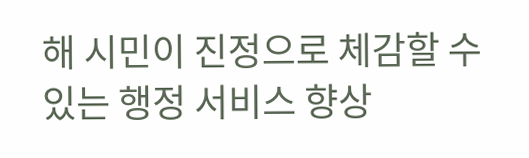해 시민이 진정으로 체감할 수 있는 행정 서비스 향상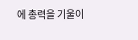에 총력을 기울이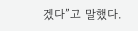겠다”고 말했다.